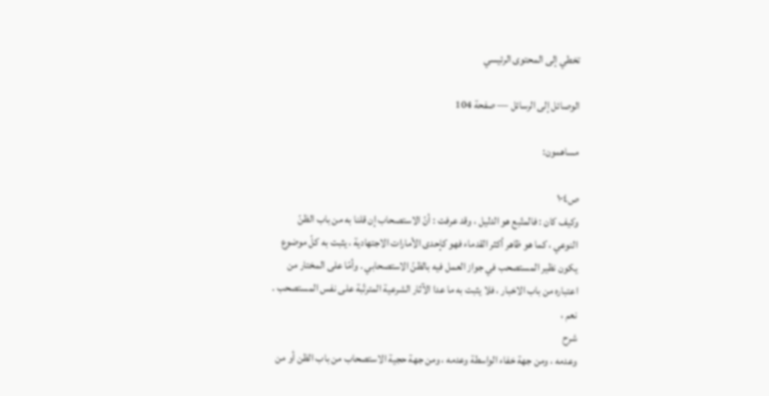تخطي إلى المحتوى الرئيسي

الوصائل إلى الرسائل — صفحة 104

مساهمون:

ص١٠٤
وكيف كان : فالمتّبع هو الدليل ، وقد عرفت : أنّ الاستصحاب إن قلنا به من باب الظنّ النوعي ، كما هو ظاهر أكثر القدماء فهو كإحدى الأمارات الاجتهادية ، يثبت به كلّ موضوع يكون نظير المستصحب في جواز العمل فيه بالظنّ الاستصحابي . وأمّا على المختار من اعتباره من باب الاخبار ، فلا يثبت به ما عدا الآثار الشرعية المترتّبة على نفس المستصحب . نعم ،
شرح
وعدمه ، ومن جهة خفاء الواسطة وعدمه ، ومن جهة حجية الاستصحاب من باب الظن أو من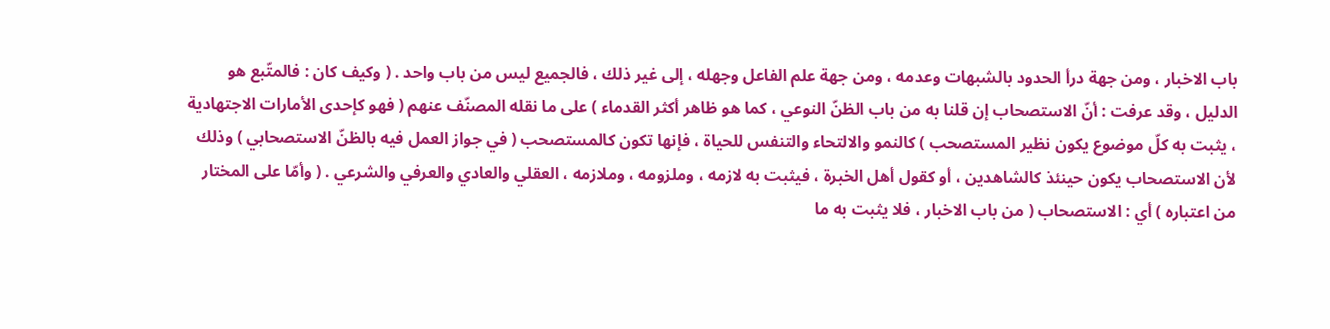باب الاخبار ، ومن جهة درأ الحدود بالشبهات وعدمه ، ومن جهة علم الفاعل وجهله ، إلى غير ذلك ، فالجميع ليس من باب واحد . ( وكيف كان : فالمتّبع هو الدليل ، وقد عرفت : أنّ الاستصحاب إن قلنا به من باب الظنّ النوعي ، كما هو ظاهر أكثر القدماء ) على ما نقله المصنّف عنهم ( فهو كإحدى الأمارات الاجتهادية ، يثبت به كلّ موضوع يكون نظير المستصحب ) كالنمو والالتحاء والتنفس للحياة ، فإنها تكون كالمستصحب ( في جواز العمل فيه بالظنّ الاستصحابي ) وذلك لأن الاستصحاب يكون حينئذ كالشاهدين ، أو كقول أهل الخبرة ، فيثبت به لازمه ، وملزومه ، وملازمه ، العقلي والعادي والعرفي والشرعي . ( وأمّا على المختار من اعتباره ) أي : الاستصحاب ( من باب الاخبار ، فلا يثبت به ما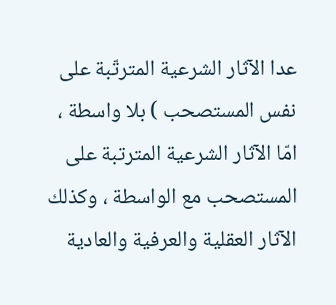عدا الآثار الشرعية المترتّبة على نفس المستصحب ) بلا واسطة ، امّا الآثار الشرعية المترتبة على المستصحب مع الواسطة ، وكذلك الآثار العقلية والعرفية والعادية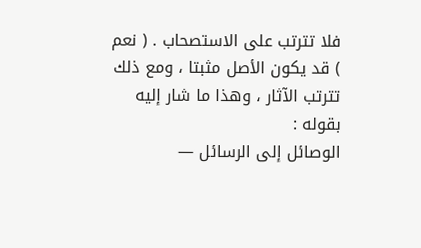فلا تترتب على الاستصحاب . ( نعم ) قد يكون الأصل مثبتا ، ومع ذلك تترتب الآثار ، وهذا ما شار إليه بقوله :
الوصائل إلى الرسائل —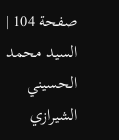صفحة 104 | السيد محمد الحسيني الشيرازي